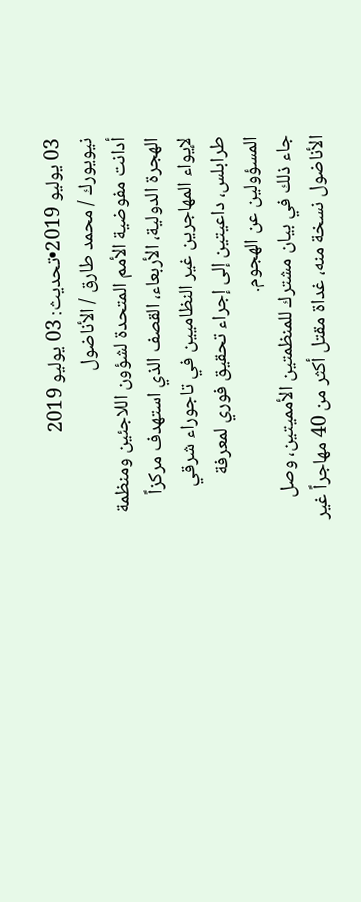03 يوليو 2019•تحديث: 03 يوليو 2019
نيويورك / محمد طارق / الأناضول
أدانت مفوضية الأمم المتحدة لشؤون اللاجئين ومنظمة الهجرة الدولية، الأربعاء، القصف الذي استهدف مركزاً لإيواء المهاجرين غير النظاميين في تاجوراء شرقي طرابلس، داعيتين إلى إجراء تحقيق فوري لمعرفة المسؤولين عن الهجوم.
جاء ذلك في بيان مشترك للمنظمتين الأمميتين، وصل الأناضول نسخة منه، غداة مقتل أكثر من 40 مهاجراً غير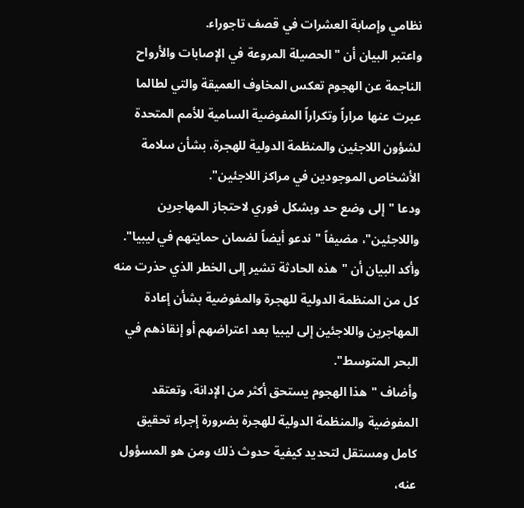نظامي وإصابة العشرات في قصف تاجوراء.
واعتبر البيان أن "الحصيلة المروعة في الإصابات والأرواح الناجمة عن الهجوم تعكس المخاوف العميقة والتي لطالما عبرت عنها مراراً وتكراراً المفوضية السامية للأمم المتحدة لشؤون اللاجئين والمنظمة الدولية للهجرة، بشأن سلامة الأشخاص الموجودين في مراكز اللاجئين".
ودعا "إلى وضع حد وبشكل فوري لاحتجاز المهاجرين واللاجئين"، مضيفاً "ندعو أيضاً لضمان حمايتهم في ليبيا".
وأكد البيان أن "هذه الحادثة تشير إلى الخطر الذي حذرت منه كل من المنظمة الدولية للهجرة والمفوضية بشأن إعادة المهاجرين واللاجئين إلى ليبيا بعد اعتراضهم أو إنقاذهم في البحر المتوسط".
وأضاف "هذا الهجوم يستحق أكثر من الإدانة، وتعتقد المفوضية والمنظمة الدولية للهجرة بضرورة إجراء تحقيق كامل ومستقل لتحديد كيفية حدوث ذلك ومن هو المسؤول عنه،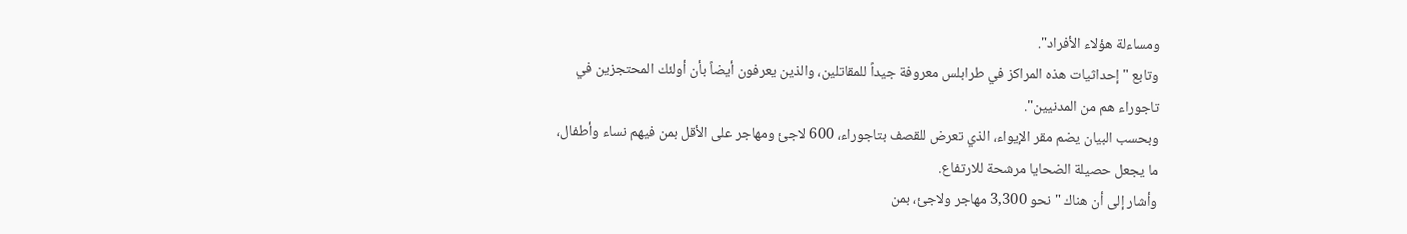ومساءلة هؤلاء الأفراد".
وتابع "إحداثيات هذه المراكز في طرابلس معروفة جيداً للمقاتلين، والذين يعرفون أيضاً بأن أولئك المحتجزين في تاجوراء هم من المدنيين".
وبحسب البيان يضم مقر الإيواء، الذي تعرض للقصف بتاجوراء، 600 لاجئ ومهاجر على الأقل بمن فيهم نساء وأطفال، ما يجعل حصيلة الضحايا مرشحة للارتفاع.
وأشار إلى أن هناك "نحو 3,300 مهاجر ولاجئ، بمن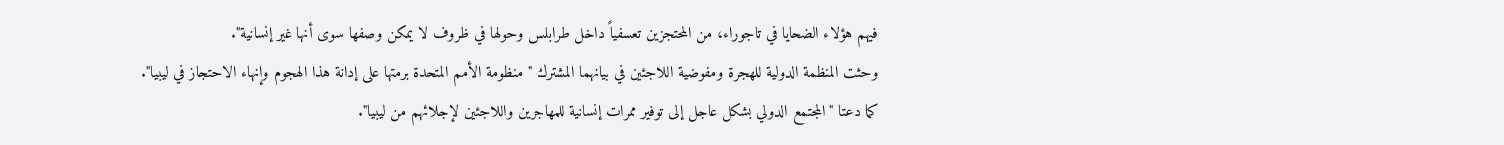فيهم هؤلاء الضحايا في تاجوراء، من المحتجزين تعسفياً داخل طرابلس وحولها في ظروف لا يمكن وصفها سوى أنها غير إنسانية".
وحثت المنظمة الدولية للهجرة ومفوضية اللاجئين في بيانهما المشترك "منظومة الأمم المتحدة برمتها على إدانة هذا الهجوم وإنهاء الاحتجاز في ليبيا".
كما دعتا "المجتمع الدولي بشكل عاجل إلى توفير ممرات إنسانية للمهاجرين واللاجئين لإجلائهم من ليبيا".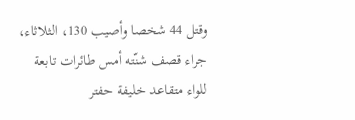وقتل 44 شخصا وأصيب 130، الثلاثاء، جراء قصف شنّته أمس طائرات تابعة للواء متقاعد خليفة حفتر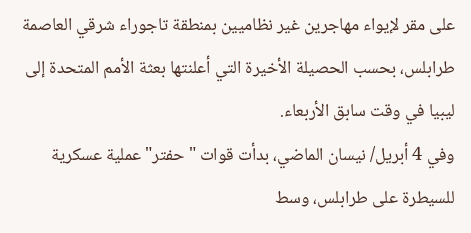على مقر لإيواء مهاجرين غير نظاميين بمنطقة تاجوراء شرقي العاصمة طرابلس، بحسب الحصيلة الأخيرة التي أعلنتها بعثة الأمم المتحدة إلى ليبيا في وقت سابق الأربعاء.
وفي 4 أبريل/ نيسان الماضي، بدأت قوات "حفتر" عملية عسكرية للسيطرة على طرابلس، وسط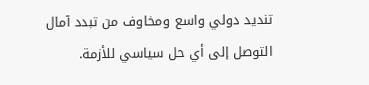تنديد دولي واسع ومخاوف من تبدد آمال التوصل إلى أي حل سياسي للأزمة.